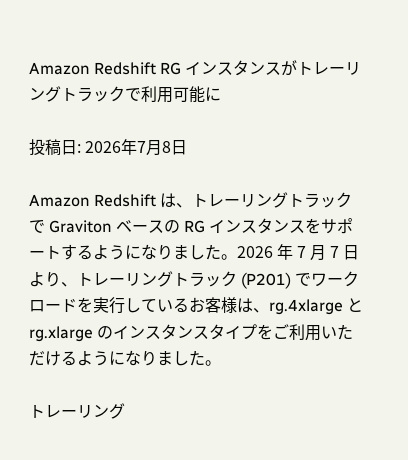Amazon Redshift RG インスタンスがトレーリングトラックで利用可能に

投稿日: 2026年7月8日

Amazon Redshift は、トレーリングトラックで Graviton ベースの RG インスタンスをサポートするようになりました。2026 年 7 月 7 日より、トレーリングトラック (P201) でワークロードを実行しているお客様は、rg.4xlarge と rg.xlarge のインスタンスタイプをご利用いただけるようになりました。

トレーリング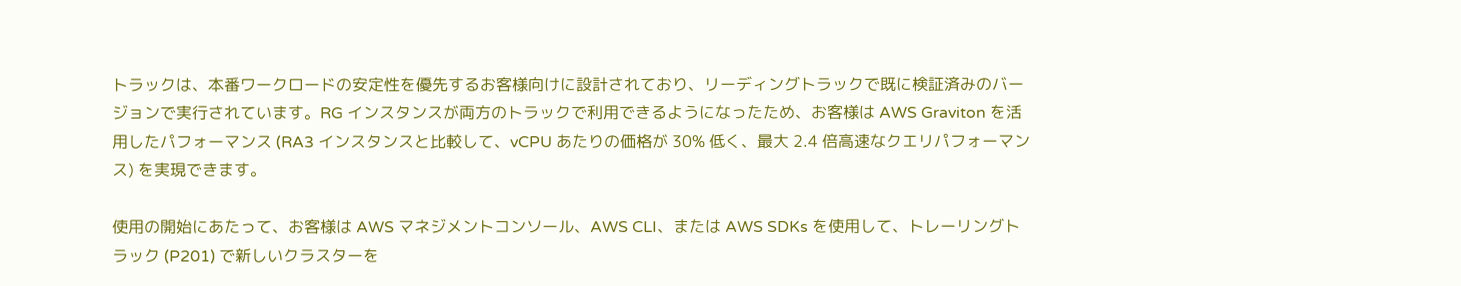トラックは、本番ワークロードの安定性を優先するお客様向けに設計されており、リーディングトラックで既に検証済みのバージョンで実行されています。RG インスタンスが両方のトラックで利用できるようになったため、お客様は AWS Graviton を活用したパフォーマンス (RA3 インスタンスと比較して、vCPU あたりの価格が 30% 低く、最大 2.4 倍高速なクエリパフォーマンス) を実現できます。

使用の開始にあたって、お客様は AWS マネジメントコンソール、AWS CLI、または AWS SDKs を使用して、トレーリングトラック (P201) で新しいクラスターを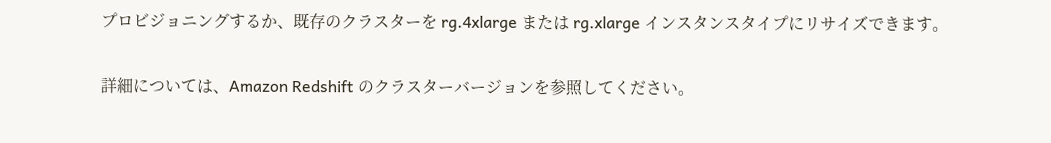プロビジョニングするか、既存のクラスターを rg.4xlarge または rg.xlarge インスタンスタイプにリサイズできます。

詳細については、Amazon Redshift のクラスターバージョンを参照してください。